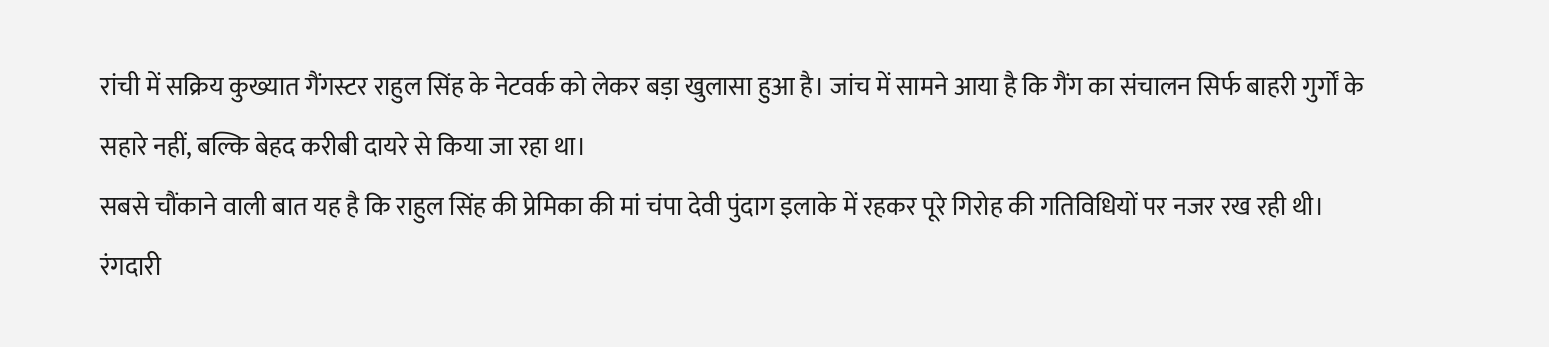रांची में सक्रिय कुख्यात गैंगस्टर राहुल सिंह के नेटवर्क को लेकर बड़ा खुलासा हुआ है। जांच में सामने आया है कि गैंग का संचालन सिर्फ बाहरी गुर्गों के सहारे नहीं, बल्कि बेहद करीबी दायरे से किया जा रहा था।
सबसे चौंकाने वाली बात यह है कि राहुल सिंह की प्रेमिका की मां चंपा देवी पुंदाग इलाके में रहकर पूरे गिरोह की गतिविधियों पर नजर रख रही थी। रंगदारी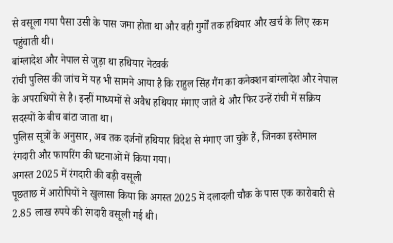से वसूला गया पैसा उसी के पास जमा होता था और वही गुर्गों तक हथियार और खर्च के लिए रकम पहुंचाती थी।
बांग्लादेश और नेपाल से जुड़ा था हथियार नेटवर्क
रांची पुलिस की जांच में यह भी सामने आया है कि राहुल सिंह गैंग का कनेक्शन बांग्लादेश और नेपाल के अपराधियों से है। इन्हीं माध्यमों से अवैध हथियार मंगाए जाते थे और फिर उन्हें रांची में सक्रिय सदस्यों के बीच बांटा जाता था।
पुलिस सूत्रों के अनुसार, अब तक दर्जनों हथियार विदेश से मंगाए जा चुके हैं, जिनका इस्तेमाल रंगदारी और फायरिंग की घटनाओं में किया गया।
अगस्त 2025 में रंगदारी की बड़ी वसूली
पूछताछ में आरोपियों ने खुलासा किया कि अगस्त 2025 में दलादली चौक के पास एक कारोबारी से 2.85 लाख रुपये की रंगदारी वसूली गई थी।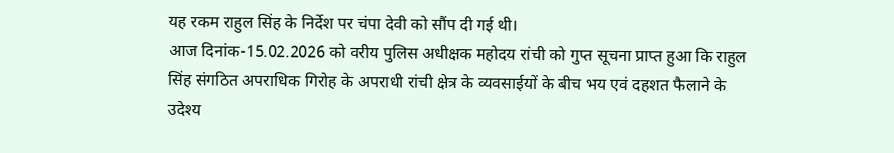यह रकम राहुल सिंह के निर्देश पर चंपा देवी को सौंप दी गई थी।
आज दिनांक-15.02.2026 को वरीय पुलिस अधीक्षक महोदय रांची को गुप्त सूचना प्राप्त हुआ कि राहुल सिंह संगठित अपराधिक गिरोह के अपराधी रांची क्षेत्र के व्यवसाईयों के बीच भय एवं दहशत फैलाने के उदेश्य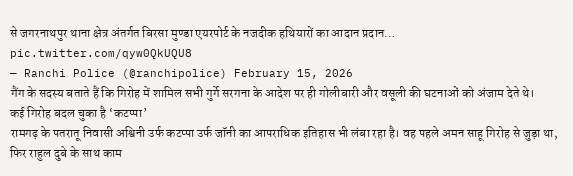से जगरनाथपुर थाना क्षेत्र अंतर्गत बिरसा मुण्डा एयरपोर्ट के नजदीक हथियारों का आदान प्रदान… pic.twitter.com/qyw0QkUQU8
— Ranchi Police (@ranchipolice) February 15, 2026
गैंग के सदस्य बताते हैं कि गिरोह में शामिल सभी गुर्गे सरगना के आदेश पर ही गोलीबारी और वसूली की घटनाओं को अंजाम देते थे।
कई गिरोह बदल चुका है ‘कटप्पा’
रामगढ़ के पतरातू निवासी अश्विनी उर्फ कटप्पा उर्फ जॉनी का आपराधिक इतिहास भी लंबा रहा है। वह पहले अमन साहू गिरोह से जुड़ा था, फिर राहुल दुबे के साथ काम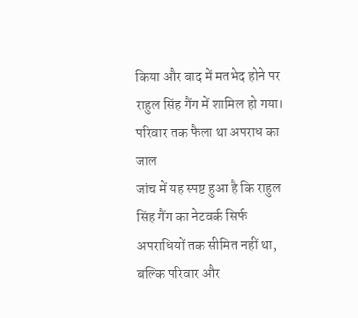किया और बाद में मतभेद होने पर राहुल सिंह गैंग में शामिल हो गया।
परिवार तक फैला था अपराध का जाल
जांच में यह स्पष्ट हुआ है कि राहुल सिंह गैंग का नेटवर्क सिर्फ अपराधियों तक सीमित नहीं था, बल्कि परिवार और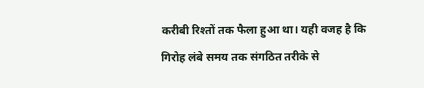करीबी रिश्तों तक फैला हुआ था। यही वजह है कि गिरोह लंबे समय तक संगठित तरीके से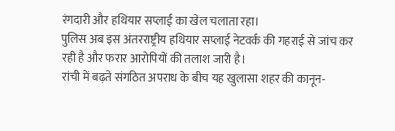रंगदारी और हथियार सप्लाई का खेल चलाता रहा।
पुलिस अब इस अंतरराष्ट्रीय हथियार सप्लाई नेटवर्क की गहराई से जांच कर रही है और फरार आरोपियों की तलाश जारी है।
रांची में बढ़ते संगठित अपराध के बीच यह खुलासा शहर की कानून-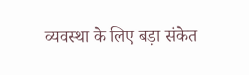व्यवस्था के लिए बड़ा संकेत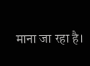माना जा रहा है।